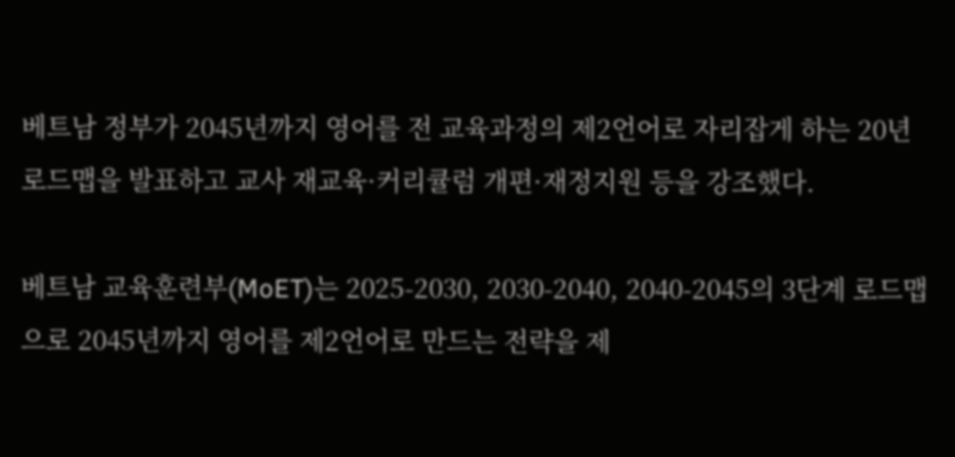베트남 정부가 2045년까지 영어를 전 교육과정의 제2언어로 자리잡게 하는 20년 로드맵을 발표하고 교사 재교육·커리큘럼 개편·재정지원 등을 강조했다.

베트남 교육훈련부(MoET)는 2025-2030, 2030-2040, 2040-2045의 3단계 로드맵으로 2045년까지 영어를 제2언어로 만드는 전략을 제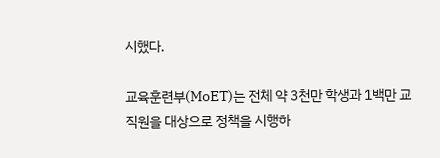시했다.

교육훈련부(MoET)는 전체 약 3천만 학생과 1백만 교직원을 대상으로 정책을 시행하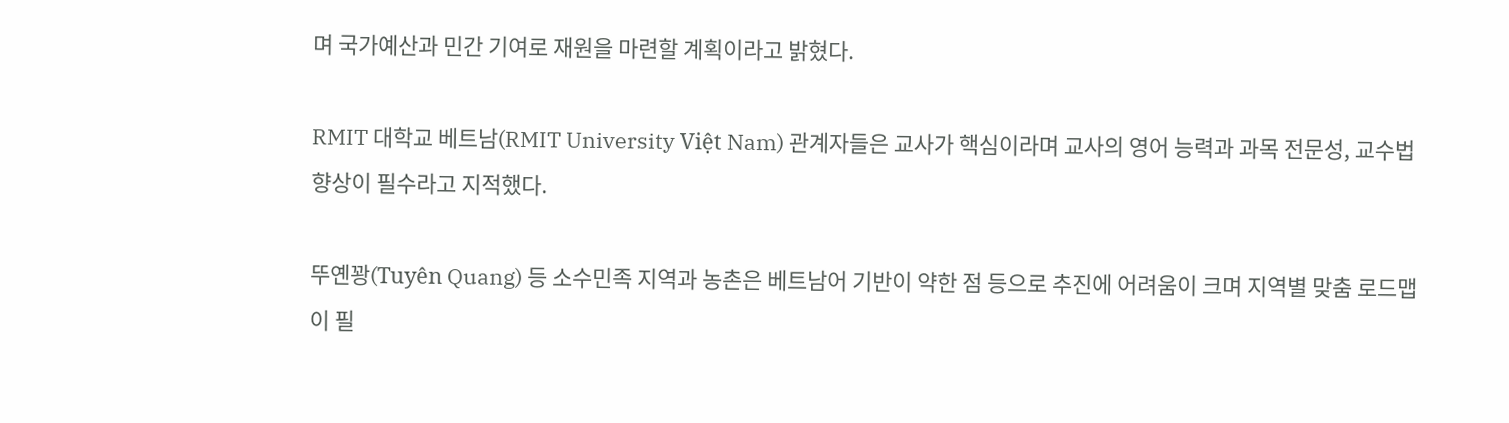며 국가예산과 민간 기여로 재원을 마련할 계획이라고 밝혔다.

RMIT 대학교 베트남(RMIT University Việt Nam) 관계자들은 교사가 핵심이라며 교사의 영어 능력과 과목 전문성, 교수법 향상이 필수라고 지적했다.

뚜옌꽝(Tuyên Quang) 등 소수민족 지역과 농촌은 베트남어 기반이 약한 점 등으로 추진에 어려움이 크며 지역별 맞춤 로드맵이 필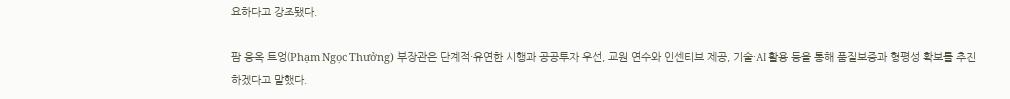요하다고 강조됐다.

팜 응옥 트엉(Phạm Ngọc Thưởng) 부장관은 단계적·유연한 시행과 공공투자 우선, 교원 연수와 인센티브 제공, 기술·AI 활용 등을 통해 품질보증과 형평성 확보를 추진하겠다고 말했다.